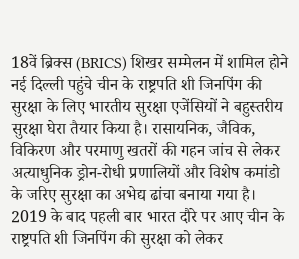18वें ब्रिक्स (BRICS) शिखर सम्मेलन में शामिल होने नई दिल्ली पहुंचे चीन के राष्ट्रपति शी जिनपिंग की सुरक्षा के लिए भारतीय सुरक्षा एजेंसियों ने बहुस्तरीय सुरक्षा घेरा तैयार किया है। रासायनिक, जैविक, विकिरण और परमाणु खतरों की गहन जांच से लेकर अत्याधुनिक ड्रोन-रोधी प्रणालियों और विशेष कमांडो के जरिए सुरक्षा का अभेद्य ढांचा बनाया गया है।
2019 के बाद पहली बार भारत दौरे पर आए चीन के राष्ट्रपति शी जिनपिंग की सुरक्षा को लेकर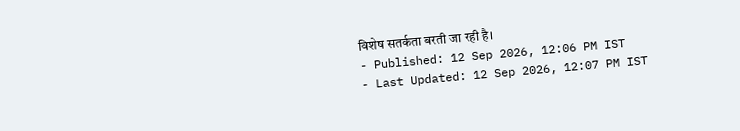विशेष सतर्कता बरती जा रही है।
- Published: 12 Sep 2026, 12:06 PM IST
- Last Updated: 12 Sep 2026, 12:07 PM IST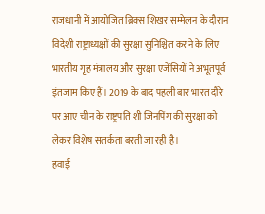राजधानी में आयोजित ब्रिक्स शिखर सम्मेलन के दौरान विदेशी राष्ट्राध्यक्षों की सुरक्षा सुनिश्चित करने के लिए भारतीय गृह मंत्रालय और सुरक्षा एजेंसियों ने अभूतपूर्व इंतजाम किए हैं। 2019 के बाद पहली बार भारत दौरे पर आए चीन के राष्ट्रपति शी जिनपिंग की सुरक्षा को लेकर विशेष सतर्कता बरती जा रही है।
हवाई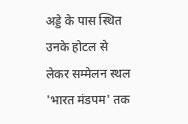अड्डे के पास स्थित उनके होटल से लेकर सम्मेलन स्थल 'भारत मंडपम' तक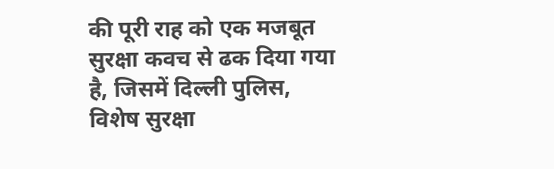की पूरी राह को एक मजबूत सुरक्षा कवच से ढक दिया गया है, जिसमें दिल्ली पुलिस, विशेष सुरक्षा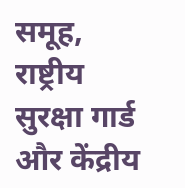समूह, राष्ट्रीय सुरक्षा गार्ड और केंद्रीय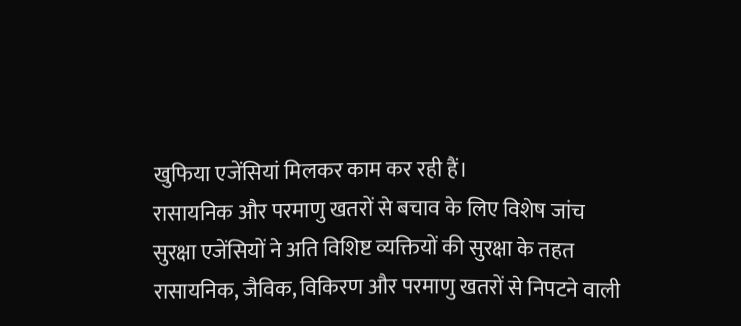खुफिया एजेंसियां मिलकर काम कर रही हैं।
रासायनिक और परमाणु खतरों से बचाव के लिए विशेष जांच
सुरक्षा एजेंसियों ने अति विशिष्ट व्यक्तियों की सुरक्षा के तहत रासायनिक, जैविक, विकिरण और परमाणु खतरों से निपटने वाली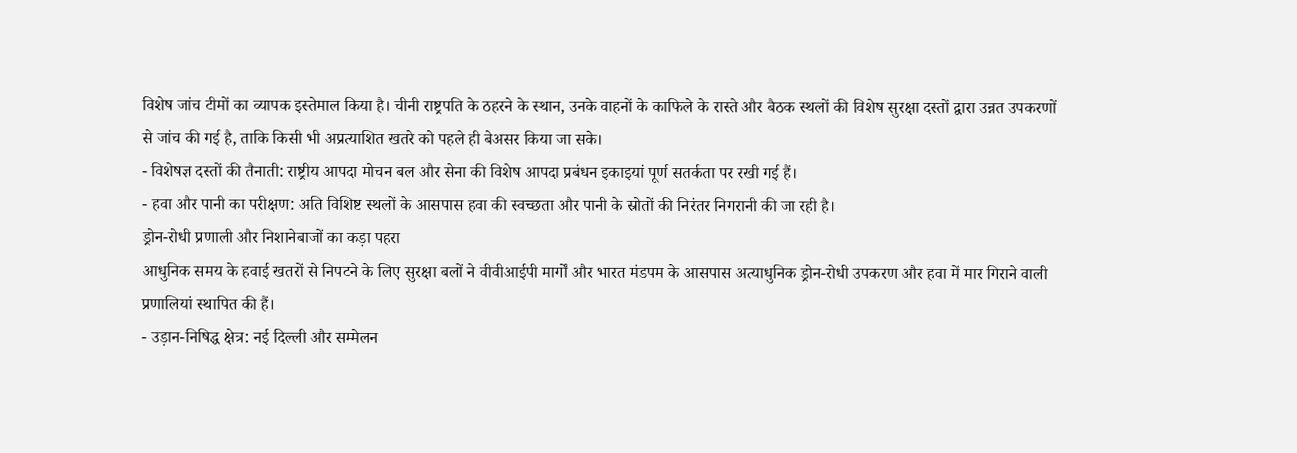विशेष जांच टीमों का व्यापक इस्तेमाल किया है। चीनी राष्ट्रपति के ठहरने के स्थान, उनके वाहनों के काफिले के रास्ते और बैठक स्थलों की विशेष सुरक्षा दस्तों द्वारा उन्नत उपकरणों से जांच की गई है, ताकि किसी भी अप्रत्याशित खतरे को पहले ही बेअसर किया जा सके।
- विशेषज्ञ दस्तों की तैनाती: राष्ट्रीय आपदा मोचन बल और सेना की विशेष आपदा प्रबंधन इकाइयां पूर्ण सतर्कता पर रखी गई हैं।
- हवा और पानी का परीक्षण: अति विशिष्ट स्थलों के आसपास हवा की स्वच्छता और पानी के स्रोतों की निरंतर निगरानी की जा रही है।
ड्रोन-रोधी प्रणाली और निशानेबाजों का कड़ा पहरा
आधुनिक समय के हवाई खतरों से निपटने के लिए सुरक्षा बलों ने वीवीआईपी मार्गों और भारत मंडपम के आसपास अत्याधुनिक ड्रोन-रोधी उपकरण और हवा में मार गिराने वाली प्रणालियां स्थापित की हैं।
- उड़ान-निषिद्ध क्षेत्र: नई दिल्ली और सम्मेलन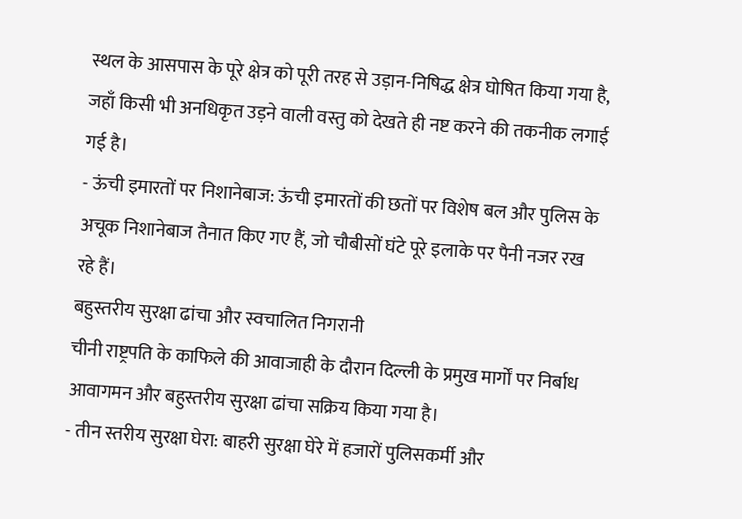स्थल के आसपास के पूरे क्षेत्र को पूरी तरह से उड़ान-निषिद्ध क्षेत्र घोषित किया गया है, जहाँ किसी भी अनधिकृत उड़ने वाली वस्तु को देखते ही नष्ट करने की तकनीक लगाई गई है।
- ऊंची इमारतों पर निशानेबाज: ऊंची इमारतों की छतों पर विशेष बल और पुलिस के अचूक निशानेबाज तैनात किए गए हैं, जो चौबीसों घंटे पूरे इलाके पर पैनी नजर रख रहे हैं।
बहुस्तरीय सुरक्षा ढांचा और स्वचालित निगरानी
चीनी राष्ट्रपति के काफिले की आवाजाही के दौरान दिल्ली के प्रमुख मार्गों पर निर्बाध आवागमन और बहुस्तरीय सुरक्षा ढांचा सक्रिय किया गया है।
- तीन स्तरीय सुरक्षा घेरा: बाहरी सुरक्षा घेरे में हजारों पुलिसकर्मी और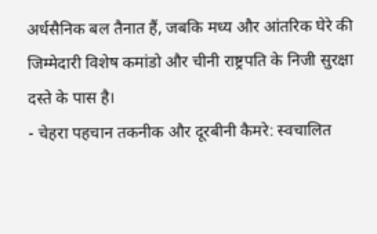अर्धसैनिक बल तैनात हैं, जबकि मध्य और आंतरिक घेरे की जिम्मेदारी विशेष कमांडो और चीनी राष्ट्रपति के निजी सुरक्षा दस्ते के पास है।
- चेहरा पहचान तकनीक और दूरबीनी कैमरे: स्वचालित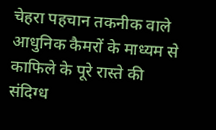चेहरा पहचान तकनीक वाले आधुनिक कैमरों के माध्यम से काफिले के पूरे रास्ते की संदिग्ध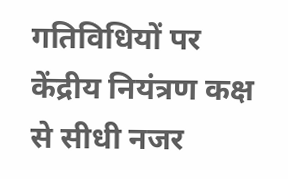गतिविधियों पर केंद्रीय नियंत्रण कक्ष से सीधी नजर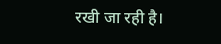रखी जा रही है।